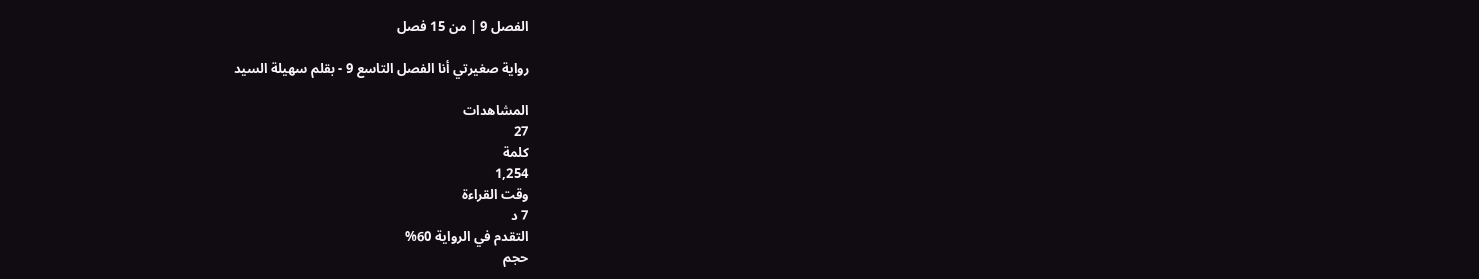الفصل 9 | من 15 فصل

رواية صغيرتي أنا الفصل التاسع 9 - بقلم سهيلة السيد

المشاهدات
27
كلمة
1,254
وقت القراءة
7 د
التقدم في الرواية 60%
حجم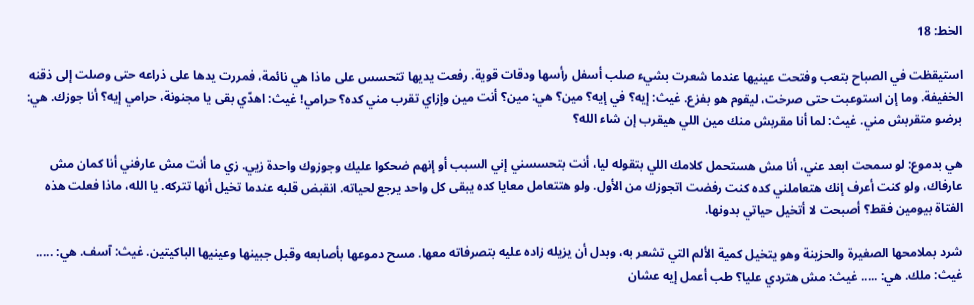الخط: 18

استيقظت في الصباح بتعب وفتحت عينيها عندما شعرت بشيء صلب أسفل رأسها ودقات قوية. رفعت يديها تتحسس على ماذا هي نائمة، فمررت يدها على ذراعه حتى وصلت إلى ذقنه الخفيفة. وما إن استوعبت حتى صرخت، ليقوم هو بفزع. غيث: إيه؟ في إيه؟ مين؟ هي: مين؟ أنت مين وإزاي تقرب مني كده؟ حرامي! غيث: اهدّي بقى يا مجنونة، حرامي إيه؟ أنا جوزك. هي: برضو متقربش مني. غيث: لما أنا مقربش منك مين اللي هيقرب إن شاء الله؟

هي بدموع: لو سمحت ابعد عني، أنا مش هستحمل كلامك اللي بتقوله ليا، أنت بتحسسني إني السبب أو إنهم ضحكوا عليك وجوزوك واحدة زيي. زي ما أنت مش عارفني أنا كمان مش عارفاك، ولو كنت أعرف إنك هتعاملني كده كنت رفضت اتجوزك من الأول. ولو هتتعامل معايا كده يبقى كل واحد يرجع لحياته. انقبض قلبه عندما تخيل أنها تتركه. يا الله، ماذا فعلت هذه الفتاة بيومين فقط؟ أصبحت لا أتخيل حياتي بدونها.

شرد بملامحها الصغيرة والحزينة وهو يتخيل كمية الألم التي تشعر به، وبدل أن يزيله زاده عليه بتصرفاته معها. مسح دموعها بأصابعه وقبل جبينها وعينيها الباكيتين. غيث: آسف. هي: ..... غيث: ملك. هي: ..... غيث: مش هتردي عليا؟ طب أعمل إيه عشان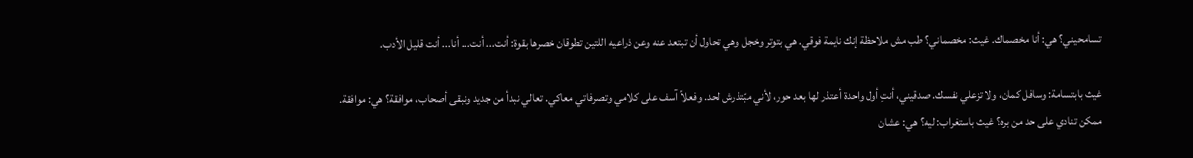تسامحيني؟ هي: أنا مخصماك. غيث: مخصماني؟ طب مش ملاحظة إنك نايمة فوقي. هي بتوتر وخجل وهي تحاول أن تبتعد عنه وعن ذراعيه اللتين تطوقان خصرها بقوة: أنت... أنت... أنا... أنت قليل الأدب.

غيث بابتسامة: وسافل كمان، ولا تزعلي نفسك. صدقيني، أنتِ أول واحدة أعتذر لها بعد حور، لأني مبّتذرش لحد. وفعلاً آسف على كلامي وتصرفاتي معاكي. تعالي نبدأ من جديد ونبقى أصحاب، موافقة؟ هي: موافقة. ممكن تنادي على حد من بره؟ غيث باستغراب: ليه؟ هي: عشان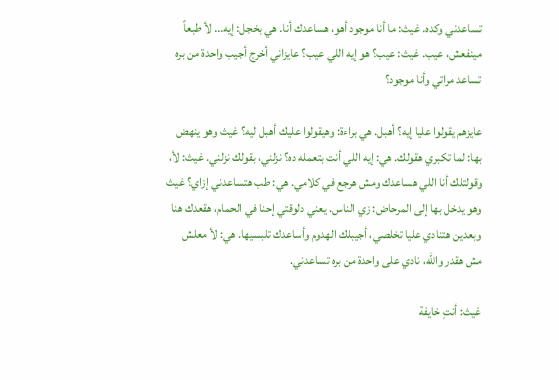تساعدني وكده. غيث: ما أنا موجود أهو، هساعدك أنا. هي بخجل: إيه... لأ طبعاً مينفعش، عيب. غيث: عيب؟ هو إيه اللي عيب؟ عايزاني أخرج أجيب واحدة من بره تساعد مراتي وأنا موجود؟

عايزهم يقولوا عليا إيه؟ أهبل. هي براءة: وهيقولوا عليك أهبل ليه؟ غيث وهو ينهض بها: لما تكبري هقولك. هي: إيه اللي أنت بتعمله ده؟ نزلني، بقولك نزلني. غيث: لأ، وقولتلك أنا اللي هساعدك ومش هرجع في كلامي. هي: طب هتساعدني إزاي؟ غيث وهو يدخل بها إلى المرحاض: زي الناس. يعني دلوقتي إحنا في الحمام، هقعدك هنا وبعدين هتنادي عليا تخلصي، أجيبلك الهدوم وأساعدك تلبسيها. هي: لأ معلش مش هقدر والله، نادي على واحدة من بره تساعدني.

غيث: أنتِ خايفة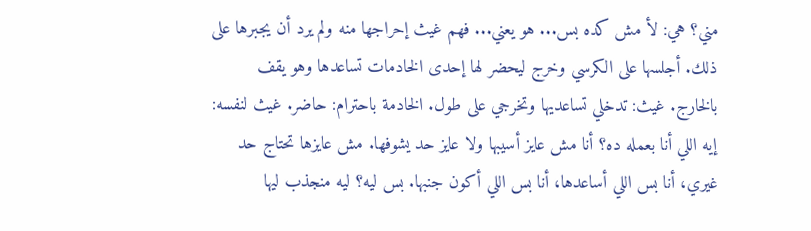مني؟ هي: لأ مش كده بس... هو يعني... فهم غيث إحراجها منه ولم يرد أن يجبرها على ذلك. أجلسها على الكرسي وخرج ليحضر لها إحدى الخادمات تساعدها وهو يقف بالخارج. غيث: تدخلي تساعديها وتخرجي على طول. الخادمة باحترام: حاضر. غيث لنفسه: إيه اللي أنا بعمله ده؟ أنا مش عايز أسيبها ولا عايز حد يشوفها. مش عايزها تحتاج حد غيري، أنا بس اللي أساعدها، أنا بس اللي أكون جنبها. بس ليه؟ ليه منجذب ليها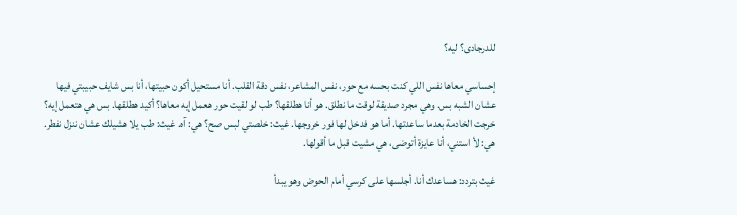للدرجادى؟ ليه؟

إحساسي معاها نفس اللي كنت بحسه مع حور، نفس المشاعر، نفس دقة القلب. أنا مستحيل أكون حبيتها، أنا بس شايف حبيبتي فيها عشان الشبه بس. وهي مجرد صديقة لوقت ما نطلق. هو أنا هطلقها؟ طب لو لقيت حور هعمل إيه معاها؟ أكيد هطلقها. بس هي هتعمل إيه؟ خرجت الخادمة بعدما ساعدتها. أما هو فدخل لها فور خروجها. غيث: خلصتي لبس صح؟ هي: آه. غيث: طب يلا هشيلك عشان ننزل نفطر. هي: لأ استني، أنا عايزة أتوضى، هي مشيت قبل ما أقولها.

غيث بتردد: هساعدك أنا. أجلسها على كرسي أمام الحوض وهو يبدأ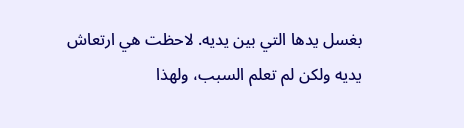بغسل يدها التي بين يديه. لاحظت هي ارتعاش يديه ولكن لم تعلم السبب، ولهذا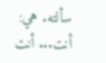سألته. هي: أنت... أنت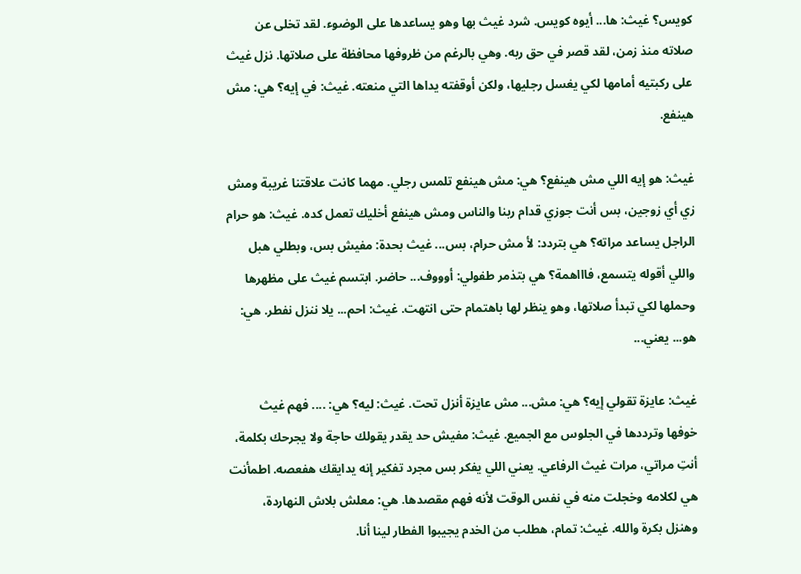كويس؟ غيث: ها... أيوه كويس. شرد غيث بها وهو يساعدها على الوضوء. لقد تخلى عن صلاته منذ زمن، لقد قصر في حق ربه. وهي بالرغم من ظروفها محافظة على صلاتها. نزل غيث على ركبتيه أمامها لكي يغسل رجليها، ولكن أوقفته يداها التي منعته. غيث: في إيه؟ هي: مش هينفع.

غيث: هو إيه اللي مش هينفع؟ هي: مش هينفع تلمس رجلي. مهما كانت علاقتنا غريبة ومش زي أي زوجين، بس أنت جوزي قدام ربنا والناس ومش هينفع أخليك تعمل كده. غيث: هو حرام الراجل يساعد مراته؟ هي بتردد: لأ مش حرام، بس... غيث بحدة: مفيش بس، وبطلي هبل واللي أقوله يتسمع، فاااهمة؟ هي بتذمر طفولي: أوووف... حاضر. ابتسم غيث على مظهرها وحملها لكي تبدأ صلاتها، وهو ينظر لها باهتمام حتى انتهت. غيث: احم... يلا ننزل نفطر. هي: هو... يعني...

غيث: عايزة تقولي إيه؟ هي: مش... مش عايزة أنزل تحت. غيث: ليه؟ هي: .... فهم غيث خوفها وترددها في الجلوس مع الجميع. غيث: مفيش حد يقدر يقولك حاجة ولا يجرحك بكلمة، أنتِ مراتي، مرات غيث الرفاعي. يعني اللي يفكر بس مجرد تفكير إنه يدايقك هفعصه. اطمأنت هي لكلامه وخجلت منه في نفس الوقت لأنه فهم مقصدها. هي: معلش بلاش النهاردة، وهنزل بكرة والله. غيث: تمام، هطلب من الخدم يجيبوا الفطار لينا أنا.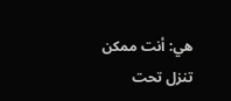هي: أنت ممكن تنزل تحت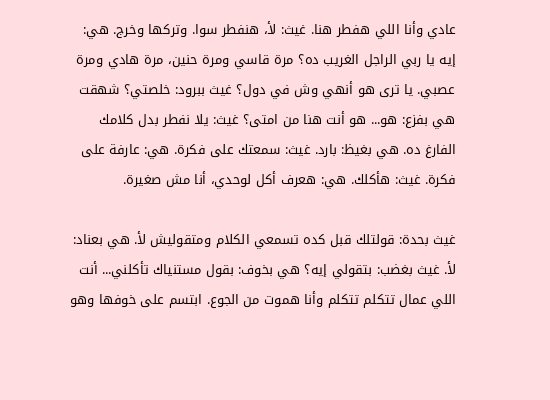عادي وأنا اللي هفطر هنا. غيث: لأ، هنفطر سوا. وتركها وخرج. هي: إيه يا ربي الراجل الغريب ده؟ مرة قاسي ومرة حنين، مرة هادي ومرة عصبي. يا ترى هو أنهي وش في دول؟ غيث ببرود: خلصتي؟ شهقت هي بفزع: هو... هو أنت هنا من امتى؟ غيث: يلا نفطر بدل كلامك الفارغ ده. هي بغيظ: بارد. غيث: سمعتك على فكرة. هي: عارفة على فكرة. غيث: هأكلك. هي: هعرف أكل لوحدي، أنا مش صغيرة.

غيث بحدة: قولتلك قبل كده تسمعي الكلام ومتقوليش لأ. هي بعناد: لأ. غيث بغضب: بتقولي إيه؟ هي بخوف: بقول مستنياك تأكلني... أنت اللي عمال تتكلم تتكلم وأنا هموت من الجوع. ابتسم على خوفها وهو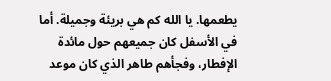يطعمها. يا الله كم هي بريئة وجميلة. أما في الأسفل كان جميعهم حول مائدة الإفطار، وفجأهم طاهر الذي كان موعد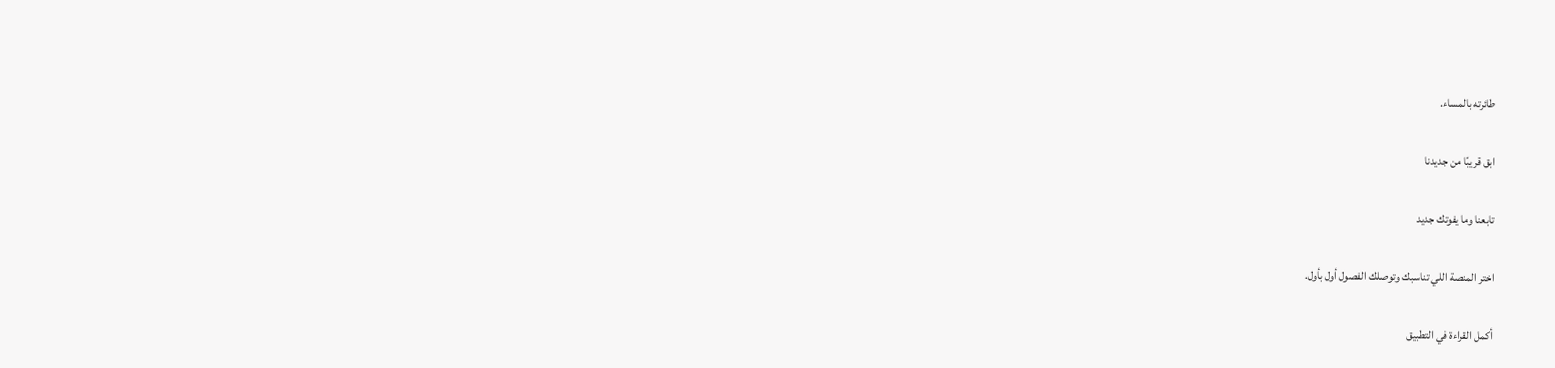طائرته بالمساء.

ابق قريبًا من جديدنا

تابعنا وما يفوتك جديد

اختر المنصة اللي تناسبك وتوصلك الفصول أول بأول.

أكمل القراءة في التطبيق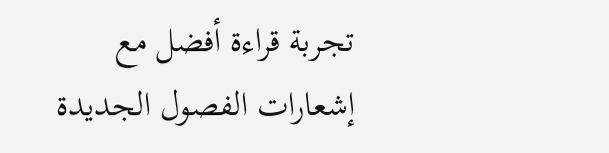تجربة قراءة أفضل مع إشعارات الفصول الجديدة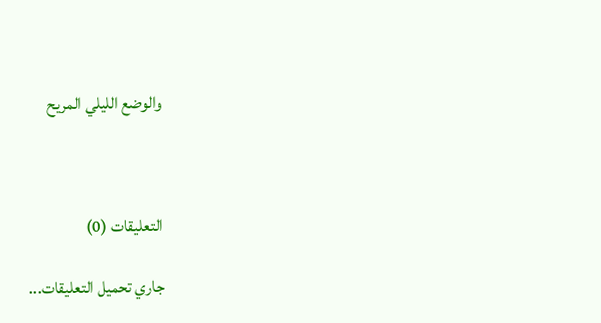والوضع الليلي المريح



التعليقات (0)

جاري تحميل التعليقات...